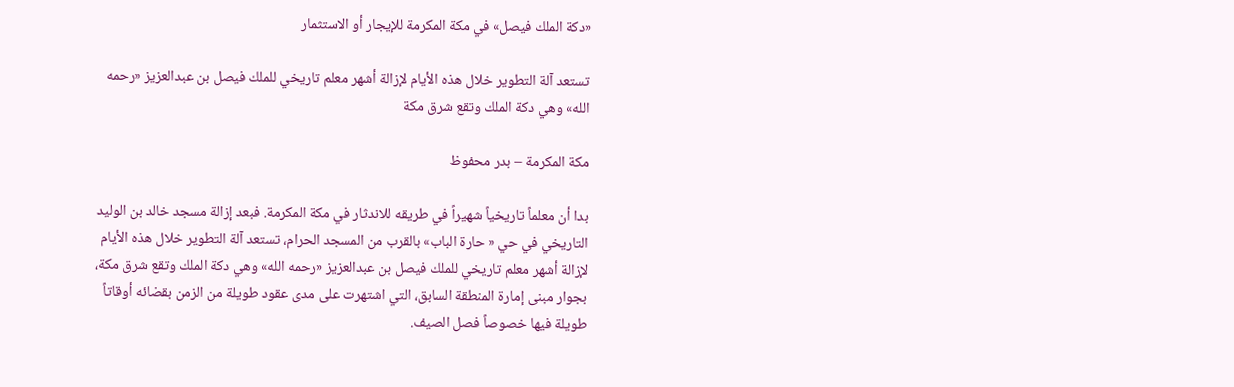«دكة الملك فيصل» في مكة المكرمة للإيجار أو الاستثمار

تستعد آلة التطوير خلال هذه الأيام لإزالة أشهر معلم تاريخي للملك فيصل بن عبدالعزيز «رحمه الله» وهي دكة الملك وتقع شرق مكة

مكة المكرمة – بدر محفوظ

بدا أن معلماً تاريخياً شهيراً في طريقه للاندثار في مكة المكرمة. فبعد إزالة مسجد خالد بن الوليد التاريخي في حي « حارة الباب» بالقرب من المسجد الحرام، تستعد آلة التطوير خلال هذه الأيام لإزالة أشهر معلم تاريخي للملك فيصل بن عبدالعزيز «رحمه الله» وهي دكة الملك وتقع شرق مكة، بجوار مبنى إمارة المنطقة السابق، التي اشتهرت على مدى عقود طويلة من الزمن بقضائه أوقاتاً طويلة فيها خصوصاً فصل الصيف.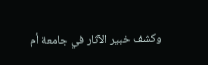وكشف خبير الآثار في جامعة أم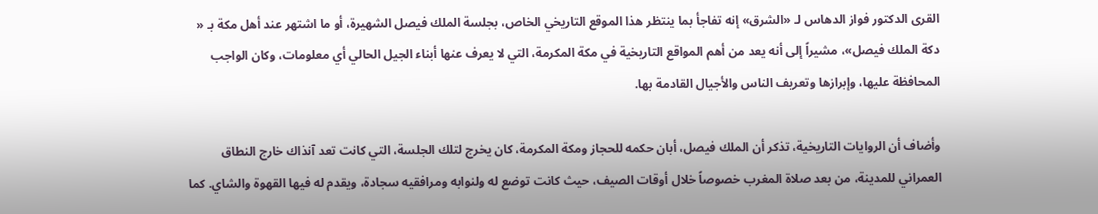القرى الدكتور فواز الدهاس لـ «الشرق» إنه تفاجأ بما ينتظر هذا الموقع التاريخي الخاص، بجلسة الملك فيصل الشهيرة، أو ما اشتهر عند أهل مكة بـ « دكة الملك فيصل»، مشيراً إلى أنه يعد من أهم المواقع التاريخية في مكة المكرمة، التي لا يعرف عنها أبناء الجيل الحالي أي معلومات، وكان الواجب المحافظة عليها، وإبرازها وتعريف الناس والأجيال القادمة بها.

وأضاف أن الروايات التاريخية، تذكر أن الملك فيصل، أبان حكمه للحجاز ومكة المكرمة، كان يخرج لتلك الجلسة، التي كانت تعد آنذاك خارج النطاق العمراني للمدينة، من بعد صلاة المغرب خصوصاً خلال أوقات الصيف، حيث كانت توضع له ولنوابه ومرافقيه سجادة، ويقدم له فيها القهوة والشاي. كما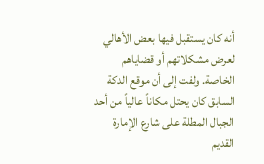أنه كان يستقبل فيها بعض الأهالي لعرض مشكلاتهم أو قضاياهم الخاصة. ولفت إلى أن موقع الدكة السابق كان يحتل مكاناً عالياً من أحد الجبال المطلة على شارع الإمارة القديم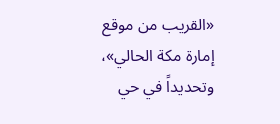«القريب من موقع إمارة مكة الحالي»، وتحديداً في حي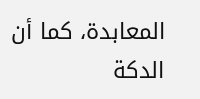المعابدة، كما أن الدكة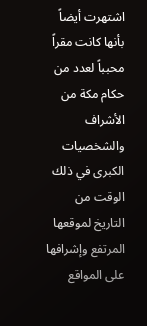اشتهرت أيضاً بأنها كانت مقراً محبباً لعدد من حكام مكة من الأشراف والشخصيات الكبرى في ذلك الوقت من التاريخ لموقعها المرتفع وإشرافها على المواقع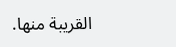القريبة منها.